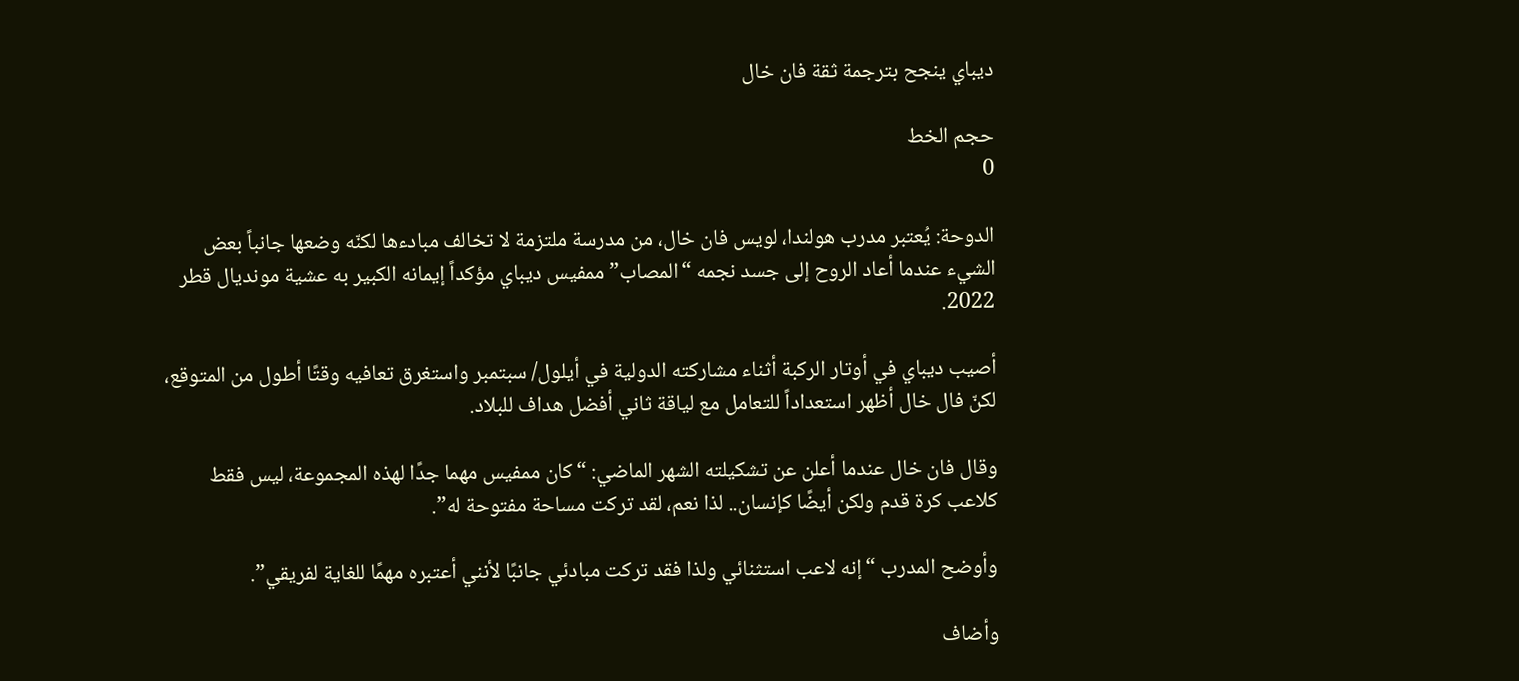ديباي ينجح بترجمة ثقة فان خال

حجم الخط
0

الدوحة: يُعتبر مدرب هولندا، لويس فان خال، من مدرسة ملتزمة لا تخالف مبادءها لكنّه وضعها جانباً بعض الشيء عندما أعاد الروح إلى جسد نجمه “المصاب” ممفيس ديباي مؤكداً إيمانه الكبير به عشية مونديال قطر 2022.

أصيب ديباي في أوتار الركبة أثناء مشاركته الدولية في أيلول/ سبتمبر واستغرق تعافيه وقتًا أطول من المتوقع، لكنّ فال خال أظهر استعداداً للتعامل مع لياقة ثاني أفضل هداف للبلاد.

وقال فان خال عندما أعلن عن تشكيلته الشهر الماضي: “كان ممفيس مهما جدًا لهذه المجموعة، ليس فقط كلاعب كرة قدم ولكن أيضًا كإنسان.. لذا نعم، لقد تركت مساحة مفتوحة له”.

وأوضح المدرب “إنه لاعب استثنائي ولذا فقد تركت مبادئي جانبًا لأنني أعتبره مهمًا للغاية لفريقي”.

وأضاف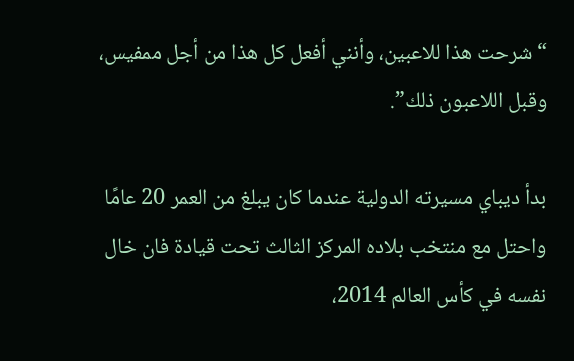“شرحت هذا للاعبين، وأنني أفعل كل هذا من أجل ممفيس، وقبل اللاعبون ذلك”.

بدأ ديباي مسيرته الدولية عندما كان يبلغ من العمر 20 عامًا واحتل مع منتخب بلاده المركز الثالث تحت قيادة فان خال نفسه في كأس العالم 2014،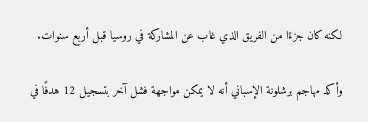لكنه كان جزءًا من الفريق الذي غاب عن المشاركة في روسيا قبل أربع سنوات.

وأكد مهاجم برشلونة الإسباني أنه لا يمكن مواجهة فشل آخر بتسجيل 12 هدفًا في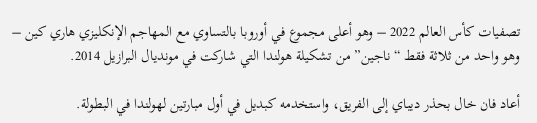تصفيات كأس العالم 2022 – وهو أعلى مجموع في أوروبا بالتساوي مع المهاجم الإنكليزي هاري كين – وهو واحد من ثلاثة فقط “ناجين” من تشكيلة هولندا التي شاركت في مونديال البرازيل 2014.

أعاد فان خال بحذر ديباي إلى الفريق، واستخدمه كبديل في أول مبارتين لهولندا في البطولة.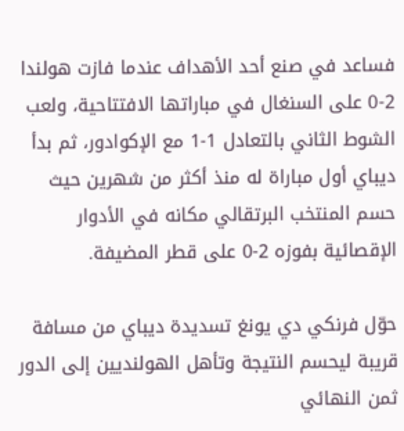فساعد في صنع أحد الأهداف عندما فازت هولندا 2-0 على السنغال في مباراتها الافتتاحية، ولعب الشوط الثاني بالتعادل 1-1 مع الإكوادور، ثم بدأ ديباي أول مباراة له منذ أكثر من شهرين حيث حسم المنتخب البرتقالي مكانه في الأدوار الإقصائية بفوزه 2-0 على قطر المضيفة.

حوّل فرنكي دي يونغ تسديدة ديباي من مسافة قريبة ليحسم النتيجة وتأهل الهولنديين إلى الدور ثمن النهائي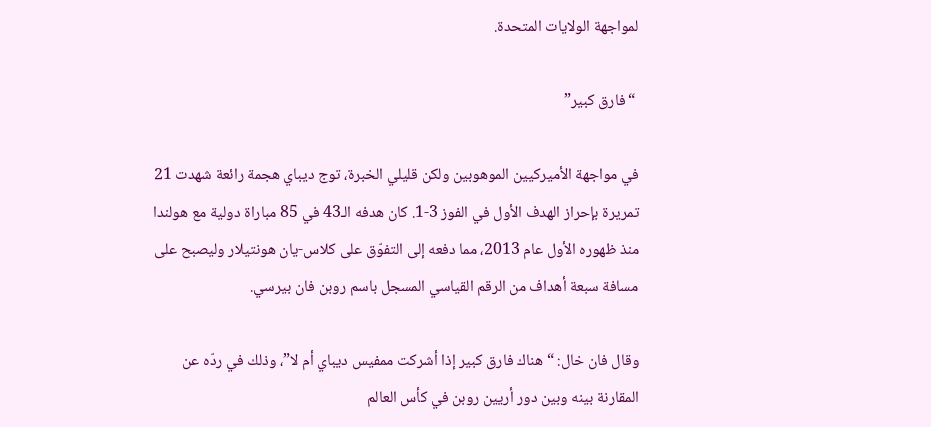لمواجهة الولايات المتحدة.

 “فارق كبير”

في مواجهة الأميركيين الموهوبين ولكن قليلي الخبرة، توج ديباي هجمة رائعة شهدت 21 تمريرة بإحراز الهدف الأول في الفوز 3-1. كان هدفه الـ43 في 85 مباراة دولية مع هولندا منذ ظهوره الأول عام 2013، مما دفعه إلى التفوّق على كلاس-يان هونتيلار وليصبح على مسافة سبعة أهداف من الرقم القياسي المسجل باسم روبن فان بيرسي.

وقال فان خال: “هناك فارق كبير إذا أشركت ممفيس ديباي أم لا”، وذلك في ردّه عن المقارنة بينه وبين دور أريين روبن في كأس العالم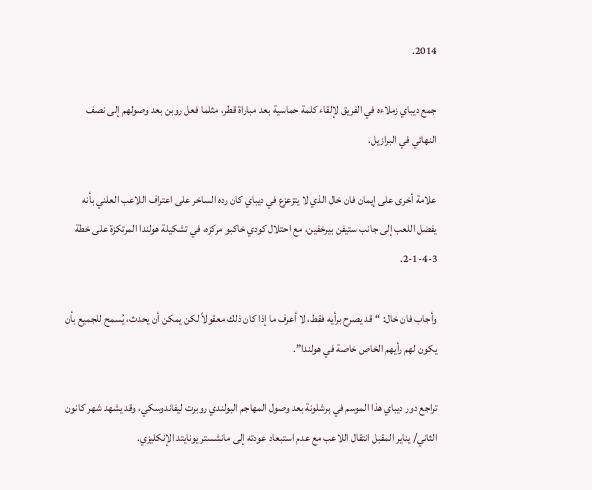2014.

جمع ديباي زملاءه في الفريق لإلقاء كلمة حماسية بعد مباراة قطر، مثلما فعل روبن بعد وصولهم إلى نصف النهائي في البرازيل.

علامة أخرى على إيمان فان خال الذي لا يتزعزع في ديباي كان رده الساخر على اعتراف اللاعب العلني بأنه يفضل اللعب إلى جانب ستيفن بيرخفين، مع احتلال كودي خاكبو مركزه، في تشكيلة هولندا المرتكزة على خطة 3-4-1-2.

وأجاب فان خال: “قد يصرح برأيه فقط، لا أعرف ما إذا كان ذلك معقولاً لكن يمكن أن يحدث، يُسمح للجميع بأن يكون لهم رأيهم الخاص خاصة في هولندا”.

تراجع دور ديباي هذا الموسم في برشلونة بعد وصول المهاجم البولندي روبرت ليفاندوسكي، وقد يشهد شهر كانون الثاني/ يناير المقبل انتقال اللاعب مع عدم استبعاد عودته إلى مانشستر يونايتد الإنكليزي.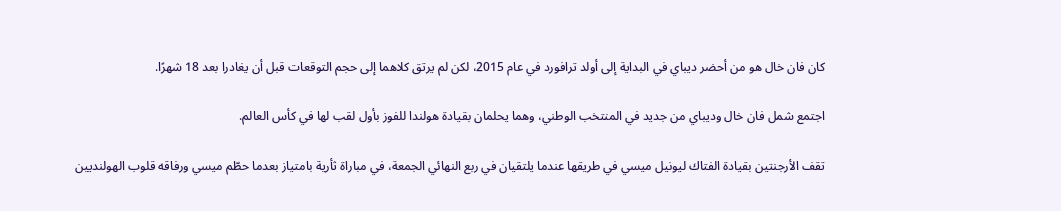كان فان خال هو من أحضر ديباي في البداية إلى أولد ترافورد في عام 2015، لكن لم يرتق كلاهما إلى حجم التوقعات قبل أن يغادرا بعد 18 شهرًا.

اجتمع شمل فان خال وديباي من جديد في المنتخب الوطني، وهما يحلمان بقيادة هولندا للفوز بأول لقب لها في كأس العالم.

تقف الأرجنتين بقيادة الفتاك ليونيل ميسي في طريقها عندما يلتقيان في ربع النهائي الجمعة، في مباراة ثأرية بامتياز بعدما حطّم ميسي ورفاقه قلوب الهولنديين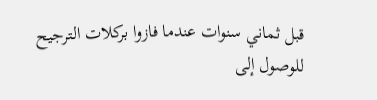قبل ثماني سنوات عندما فازوا بركلات الترجيح للوصول إلى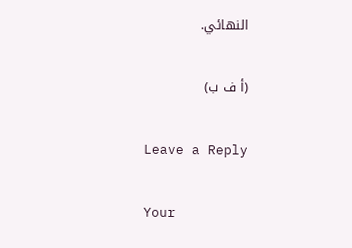النهائي.

(أ ف ب)

Leave a Reply

Your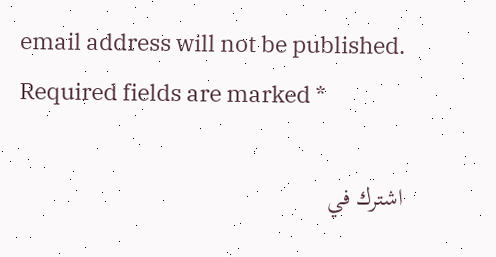email address will not be published. Required fields are marked *

اشترك في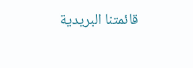قائمتنا البريدية